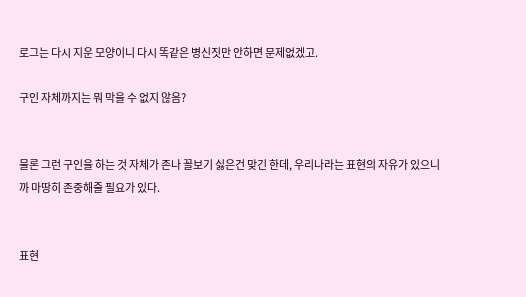로그는 다시 지운 모양이니 다시 똑같은 병신짓만 안하면 문제없겠고.

구인 자체까지는 뭐 막을 수 없지 않음?


물론 그런 구인을 하는 것 자체가 존나 꼴보기 싫은건 맞긴 한데, 우리나라는 표현의 자유가 있으니까 마땅히 존중해줄 필요가 있다.


표현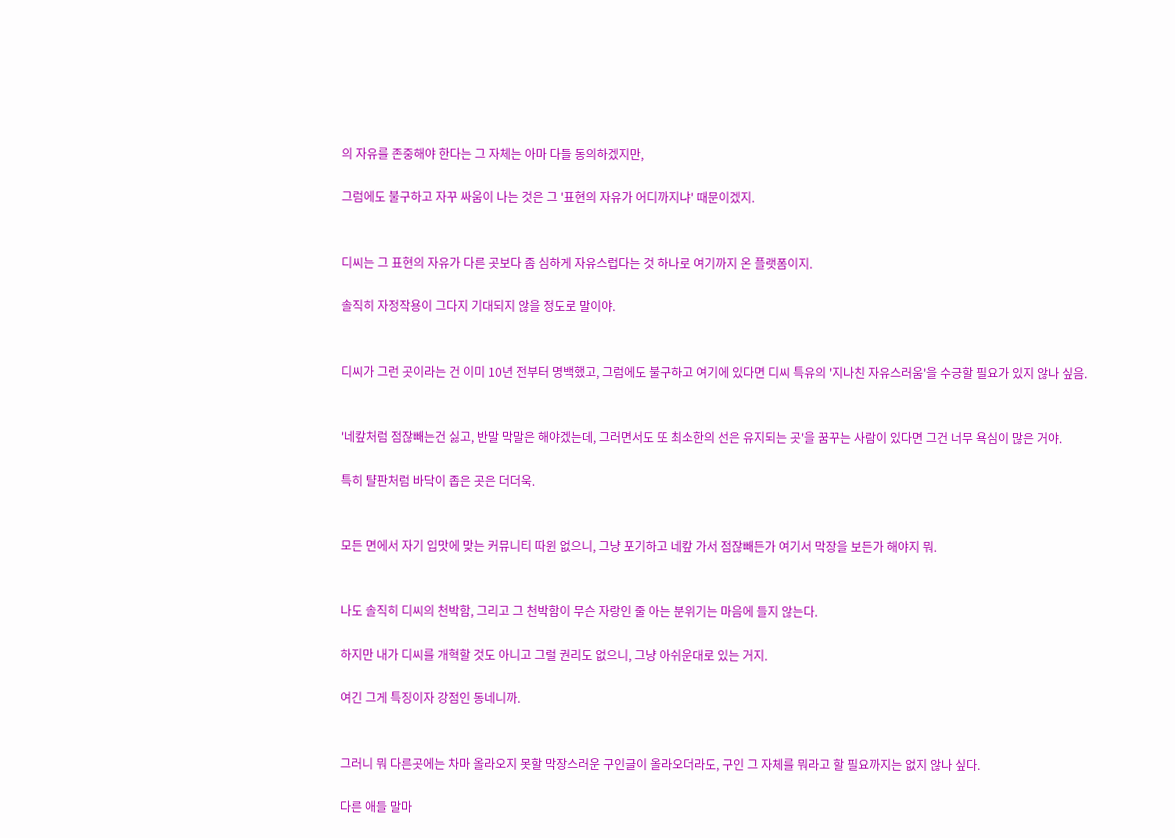의 자유를 존중해야 한다는 그 자체는 아마 다들 동의하겠지만,

그럼에도 불구하고 자꾸 싸움이 나는 것은 그 '표현의 자유가 어디까지냐' 때문이겠지.


디씨는 그 표현의 자유가 다른 곳보다 좀 심하게 자유스럽다는 것 하나로 여기까지 온 플랫폼이지.

솔직히 자정작용이 그다지 기대되지 않을 정도로 말이야.


디씨가 그런 곳이라는 건 이미 10년 전부터 명백했고, 그럼에도 불구하고 여기에 있다면 디씨 특유의 '지나친 자유스러움'을 수긍할 필요가 있지 않나 싶음.


'네캎처럼 점잖빼는건 싫고, 반말 막말은 해야겠는데, 그러면서도 또 최소한의 선은 유지되는 곳'을 꿈꾸는 사람이 있다면 그건 너무 욕심이 많은 거야.

특히 턀판처럼 바닥이 좁은 곳은 더더욱.


모든 면에서 자기 입맛에 맞는 커뮤니티 따윈 없으니, 그냥 포기하고 네캎 가서 점잖빼든가 여기서 막장을 보든가 해야지 뭐.


나도 솔직히 디씨의 천박함, 그리고 그 천박함이 무슨 자랑인 줄 아는 분위기는 마음에 들지 않는다.

하지만 내가 디씨를 개혁할 것도 아니고 그럴 권리도 없으니, 그냥 아쉬운대로 있는 거지.

여긴 그게 특징이자 강점인 동네니까.


그러니 뭐 다른곳에는 차마 올라오지 못할 막장스러운 구인글이 올라오더라도, 구인 그 자체를 뭐라고 할 필요까지는 없지 않나 싶다.

다른 애들 말마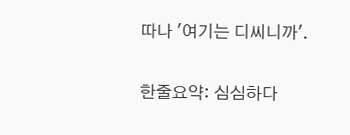따나 '여기는 디씨니까'.


한줄요약: 심심하다